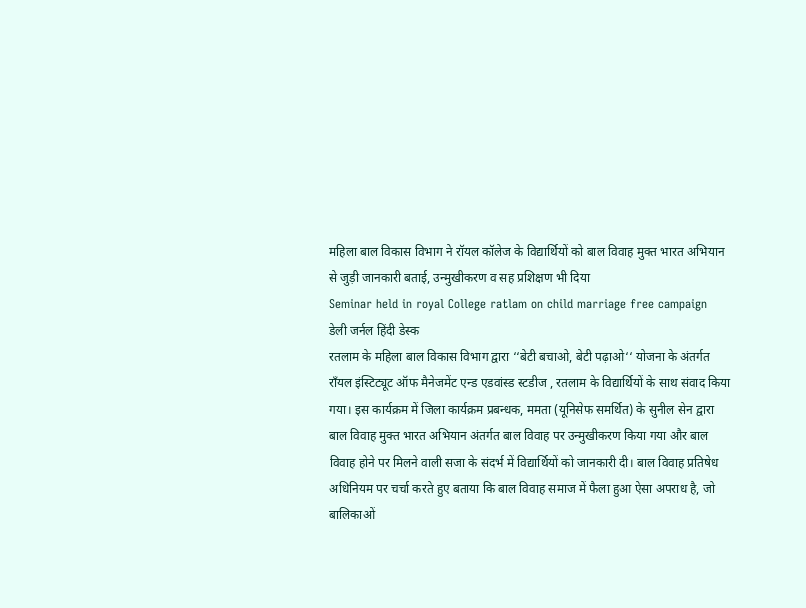महिला बाल विकास विभाग ने रॉयल कॉलेज के विद्यार्थियों को बाल विवाह मुक्त भारत अभियान से जुड़ी जानकारी बताई, उन्मुखीकरण व सह प्रशिक्षण भी दिया
Seminar held in royal College ratlam on child marriage free campaign
डेली जर्नल हिंदी डेस्क
रतलाम के महिला बाल विकास विभाग द्वारा ‘‘बेटी बचाओ, बेटी पढ़ाओ‘‘ योजना के अंतर्गत राँयल इंस्टिट्यूट ऑफ मैनेजमेंट एन्ड एडवांस्ड स्टडीज , रतलाम के विद्यार्थियों के साथ संवाद किया गया। इस कार्यक्रम में जिला कार्यक्रम प्रबन्धक, ममता (यूनिसेफ समर्थित) के सुनील सेन द्वारा बाल विवाह मुक्त भारत अभियान अंतर्गत बाल विवाह पर उन्मुखीकरण किया गया और बाल विवाह होने पर मिलने वाली सजा के संदर्भ में विद्यार्थियों को जानकारी दी। बाल विवाह प्रतिषेध अधिनियम पर चर्चा करते हुए बताया कि बाल विवाह समाज में फैला हुआ ऐसा अपराध है, जो बालिकाओं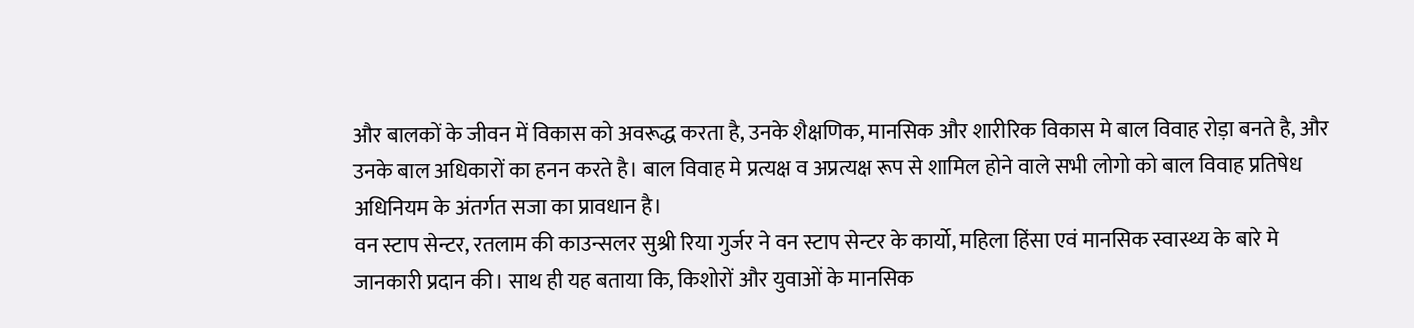और बालकों के जीवन में विकास को अवरूद्ध करता है, उनके शैक्षणिक, मानसिक और शारीरिक विकास मे बाल विवाह रोड़ा बनते है, और उनके बाल अधिकारों का हनन करते है। बाल विवाह मे प्रत्यक्ष व अप्रत्यक्ष रूप से शामिल होने वाले सभी लोगो को बाल विवाह प्रतिषेध अधिनियम के अंतर्गत सजा का प्रावधान है।
वन स्टाप सेन्टर, रतलाम की काउन्सलर सुश्री रिया गुर्जर ने वन स्टाप सेन्टर के कार्यो, महिला हिंसा एवं मानसिक स्वास्थ्य के बारे मे जानकारी प्रदान की। साथ ही यह बताया कि, किशोरों और युवाओं के मानसिक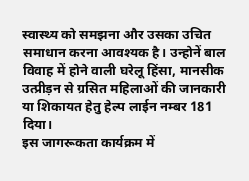स्वास्थ्य को समझना और उसका उचित समाधान करना आवश्यक है। उन्होनें बाल विवाह में होने वाली घरेलू हिंसा, मानसीक उत्प्रीड़न से ग्रसित महिलाओं की जानकारी या शिकायत हेतु हेल्प लाईन नम्बर 181 दिया।
इस जागरूकता कार्यक्रम में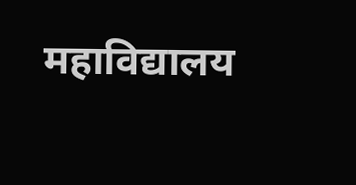महाविद्यालय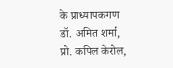के प्राध्यापकगण डॉ. अमित शर्मा, प्रो. कपिल केरोल,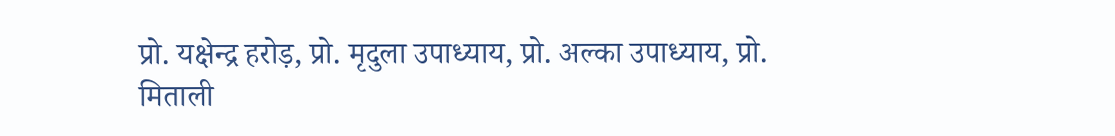प्रो. यक्षेन्द्र हरोड़, प्रो. मृदुला उपाध्याय, प्रो. अल्का उपाध्याय, प्रो. मिताली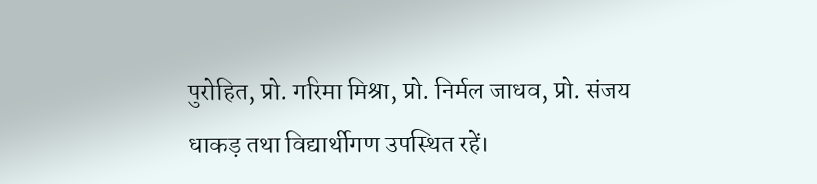पुरोहित, प्रो. गरिमा मिश्रा, प्रो. निर्मल जाधव, प्रो. संजय धाकड़ तथा विद्यार्थीगण उपस्थित रहें।